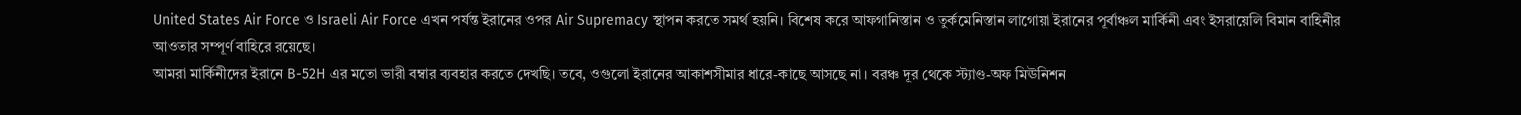United States Air Force ও Israeli Air Force এখন পর্যন্ত ইরানের ওপর Air Supremacy স্থাপন করতে সমর্থ হয়নি। বিশেষ করে আফগানিস্তান ও তুর্কমেনিস্তান লাগোয়া ইরানের পূর্বাঞ্চল মার্কিনী এবং ইসরায়েলি বিমান বাহিনীর আওতার সম্পূর্ণ বাহিরে রয়েছে।
আমরা মার্কিনীদের ইরানে B-52H এর মতো ভারী বম্বার ব্যবহার করতে দেখছি। তবে, ওগুলো ইরানের আকাশসীমার ধারে-কাছে আসছে না। বরঞ্চ দূর থেকে স্ট্যাণ্ড-অফ মিঊনিশন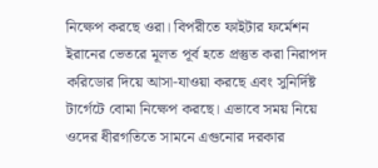নিক্ষেপ করছে ওরা। বিপরীতে ফাইটার ফর্মেশন ইরানের ভেতরে মূলত পূর্ব হতে প্রস্তুত করা নিরাপদ করিডোর দিয়ে আসা-যাওয়া করছে এবং সুনির্দিষ্ট টার্গেটে বোমা নিক্ষেপ করছে। এভাবে সময় নিয়ে ওদের ধীরগতিতে সামনে এগুনোর দরকার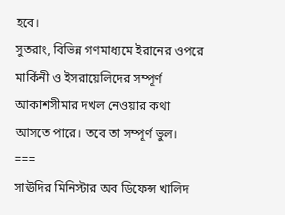হবে।
সুতরাং, বিভিন্ন গণমাধ্যমে ইরানের ওপরে মার্কিনী ও ইসরায়েলিদের সম্পূর্ণ আকাশসীমার দখল নেওয়ার কথা আসতে পারে। তবে তা সম্পূর্ণ ভুল।
===
সাঊদির মিনিস্টার অব ডিফেন্স খালিদ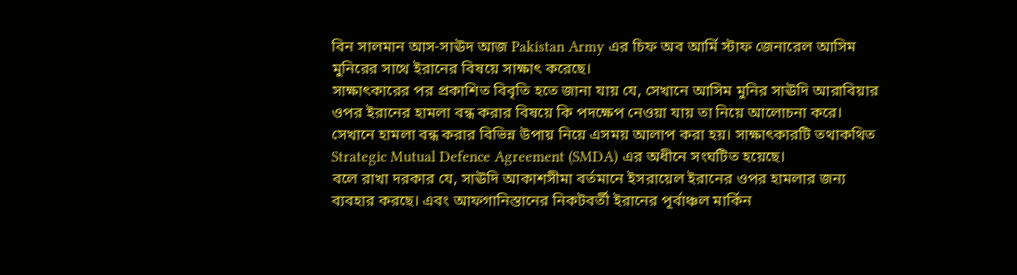বিন সালমান আস-সাঊদ আজ Pakistan Army এর চিফ অব আর্মি স্টাফ জেনারেল আসিম মুনিরের সাথে ইরানের বিষয়ে সাক্ষাৎ করেছে।
সাক্ষাৎকারের পর প্রকাশিত বিবৃতি হতে জানা যায় যে, সেখানে আসিম মুনির সাঊদি আরাবিয়ার ওপর ইরানের হামলা বন্ধ করার বিষয়ে কি পদক্ষেপ নেওয়া যায় তা নিয়ে আলোচনা করে। সেখানে হামলা বন্ধ করার বিভিন্ন উপায় নিয়ে এসময় আলাপ করা হয়। সাক্ষাৎকারটি তথাকথিত Strategic Mutual Defence Agreement (SMDA) এর অধীনে সংঘটিত হয়েছে।
বলে রাখা দরকার যে, সাঊদি আকাশসীমা বর্তমানে ইসরায়েল ইরানের ওপর হামলার জন্য ব্যবহার করছে। এবং আফগানিস্তানের নিকটবর্তী ইরানের পূর্বাঞ্চল মার্কিন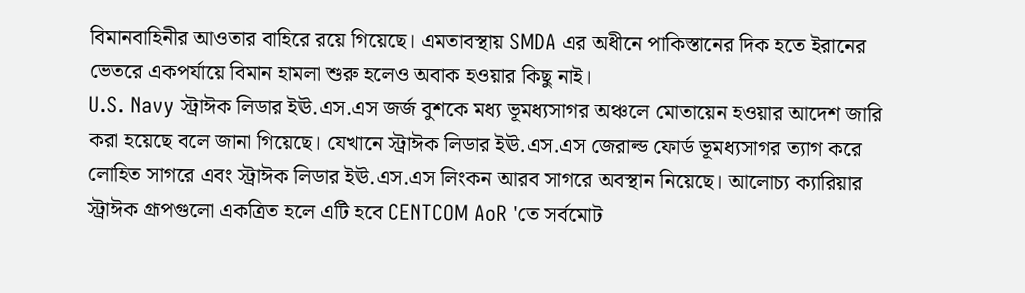বিমানবাহিনীর আওতার বাহিরে রয়ে গিয়েছে। এমতাবস্থায় SMDA এর অধীনে পাকিস্তানের দিক হতে ইরানের ভেতরে একপর্যায়ে বিমান হামলা শুরু হলেও অবাক হওয়ার কিছু নাই।
U.S. Navy স্ট্রাঈক লিডার ইঊ.এস.এস জর্জ বুশকে মধ্য ভূমধ্যসাগর অঞ্চলে মোতায়েন হওয়ার আদেশ জারি করা হয়েছে বলে জানা গিয়েছে। যেখানে স্ট্রাঈক লিডার ইঊ.এস.এস জেরাল্ড ফোর্ড ভূমধ্যসাগর ত্যাগ করে লোহিত সাগরে এবং স্ট্রাঈক লিডার ইঊ.এস.এস লিংকন আরব সাগরে অবস্থান নিয়েছে। আলোচ্য ক্যারিয়ার স্ট্রাঈক গ্রূপগুলো একত্রিত হলে এটি হবে CENTCOM AoR 'তে সর্বমোট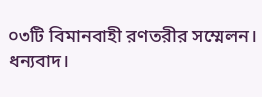০৩টি বিমানবাহী রণতরীর সম্মেলন।
ধন্যবাদ।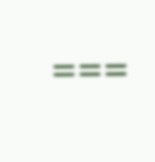===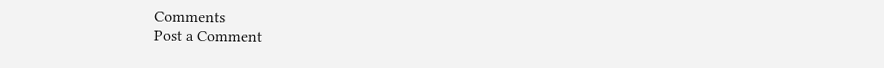Comments
Post a Comment